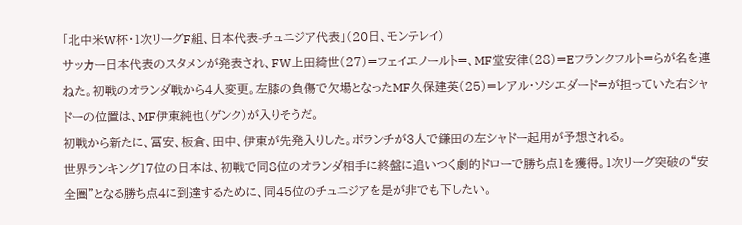「北中米W杯・1次リーグF組、日本代表-チュニジア代表」(20日、モンテレイ)
サッカー日本代表のスタメンが発表され、FW上田綺世(27)=フェイエノールト=、MF堂安律(28)=Eフランクフルト=らが名を連ねた。初戦のオランダ戦から4人変更。左膝の負傷で欠場となったMF久保建英(25)=レアル・ソシエダード=が担っていた右シャドーの位置は、MF伊東純也(ゲンク)が入りそうだ。
初戦から新たに、冨安、板倉、田中、伊東が先発入りした。ボランチが3人で鎌田の左シャドー起用が予想される。
世界ランキング17位の日本は、初戦で同8位のオランダ相手に終盤に追いつく劇的ドローで勝ち点1を獲得。1次リーグ突破の“安全圏”となる勝ち点4に到達するために、同45位のチュニジアを是が非でも下したい。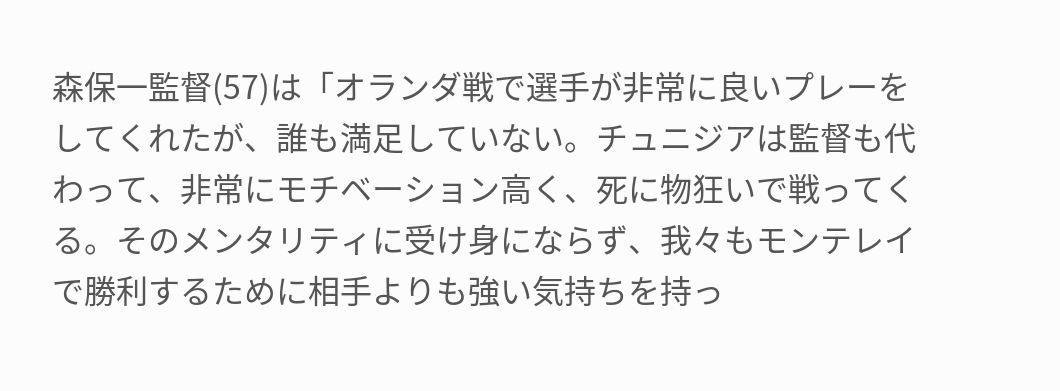森保一監督(57)は「オランダ戦で選手が非常に良いプレーをしてくれたが、誰も満足していない。チュニジアは監督も代わって、非常にモチベーション高く、死に物狂いで戦ってくる。そのメンタリティに受け身にならず、我々もモンテレイで勝利するために相手よりも強い気持ちを持っ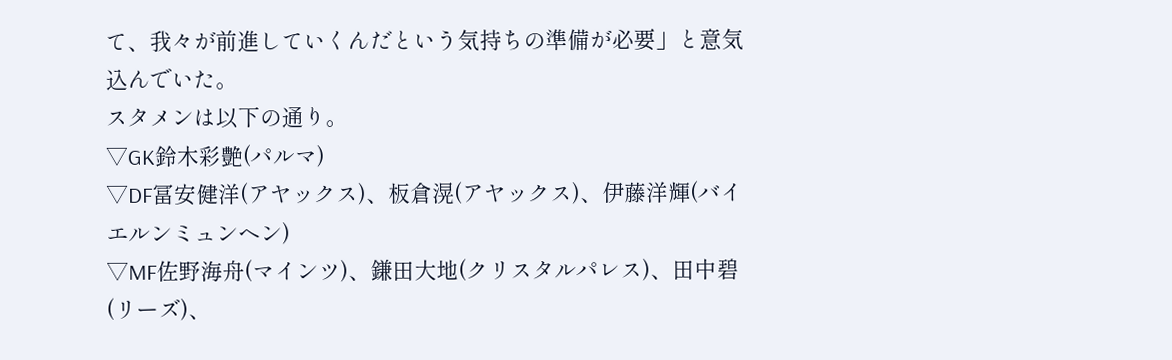て、我々が前進していくんだという気持ちの準備が必要」と意気込んでいた。
スタメンは以下の通り。
▽GK鈴木彩艶(パルマ)
▽DF冨安健洋(アヤックス)、板倉滉(アヤックス)、伊藤洋輝(バイエルンミュンヘン)
▽MF佐野海舟(マインツ)、鎌田大地(クリスタルパレス)、田中碧(リーズ)、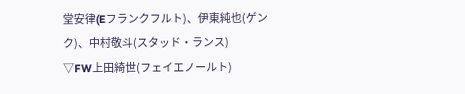堂安律(Eフランクフルト)、伊東純也(ゲンク)、中村敬斗(スタッド・ランス)
▽FW上田綺世(フェイエノールト)